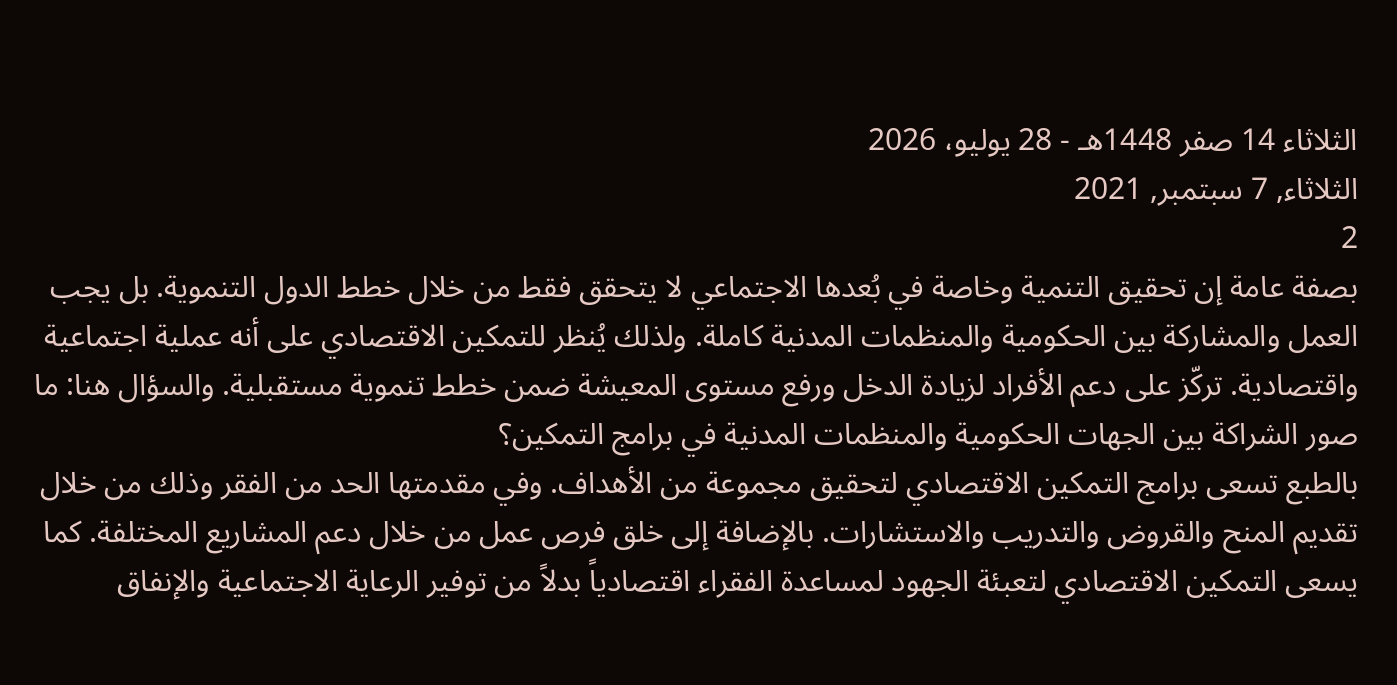الثلاثاء 14 صفر 1448هـ - 28 يوليو، 2026
الثلاثاء, 7 سبتمبر, 2021
2
بصفة عامة إن تحقيق التنمية وخاصة في بُعدها الاجتماعي لا يتحقق فقط من خلال خطط الدول التنموية. بل يجب العمل والمشاركة بين الحكومية والمنظمات المدنية كاملة. ولذلك يُنظر للتمكين الاقتصادي على أنه عملية اجتماعية واقتصادية. تركّز على دعم الأفراد لزيادة الدخل ورفع مستوى المعيشة ضمن خطط تنموية مستقبلية. والسؤال هنا: ما صور الشراكة بين الجهات الحكومية والمنظمات المدنية في برامج التمكين؟
بالطبع تسعى برامج التمكين الاقتصادي لتحقيق مجموعة من الأهداف. وفي مقدمتها الحد من الفقر وذلك من خلال تقديم المنح والقروض والتدريب والاستشارات. بالإضافة إلى خلق فرص عمل من خلال دعم المشاريع المختلفة. كما يسعى التمكين الاقتصادي لتعبئة الجهود لمساعدة الفقراء اقتصادياً بدلاً من توفير الرعاية الاجتماعية والإنفاق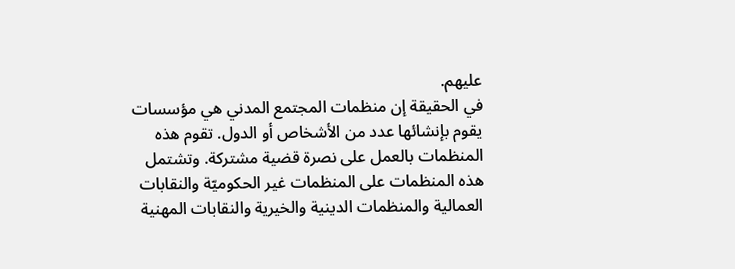عليهم.
في الحقيقة إن منظمات المجتمع المدني هي مؤسسات يقوم بإنشائها عدد من الأشخاص أو الدول. تقوم هذه المنظمات بالعمل على نصرة قضية مشتركة. وتشتمل هذه المنظمات على المنظمات غير الحكوميّة والنقابات العمالية والمنظمات الدينية والخيرية والنقابات المهنية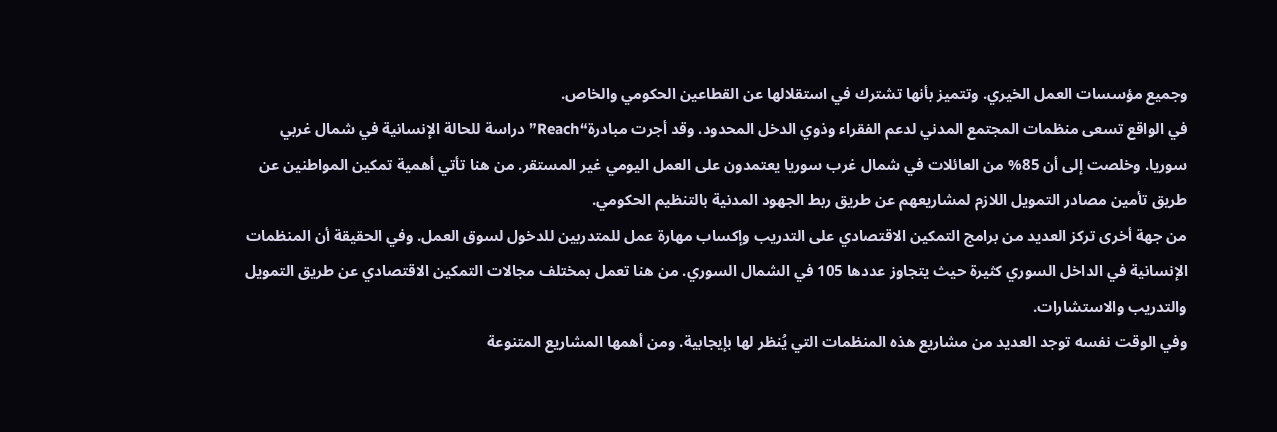وجميع مؤسسات العمل الخيري. وتتميز بأنها تشترك في استقلالها عن القطاعين الحكومي والخاص.
في الواقع تسعى منظمات المجتمع المدني لدعم الفقراء وذوي الدخل المحدود. وقد أجرت مبادرة“Reach” دراسة للحالة الإنسانية في شمال غربي سوريا. وخلصت إلى أن 85% من العائلات في شمال غرب سوريا يعتمدون على العمل اليومي غير المستقر. من هنا تأتي أهمية تمكين المواطنين عن طريق تأمين مصادر التمويل اللازم لمشاريعهم عن طريق ربط الجهود المدنية بالتنظيم الحكومي.
من جهة أخرى تركز العديد من برامج التمكين الاقتصادي على التدريب وإكساب مهارة عمل للمتدربين للدخول لسوق العمل. وفي الحقيقة أن المنظمات الإنسانية في الداخل السوري كثيرة حيث يتجاوز عددها 105 في الشمال السوري. من هنا تعمل بمختلف مجالات التمكين الاقتصادي عن طريق التمويل والتدريب والاستشارات.
وفي الوقت نفسه توجد العديد من مشاريع هذه المنظمات التي يُنظر لها بإيجابية. ومن أهمها المشاريع المتنوعة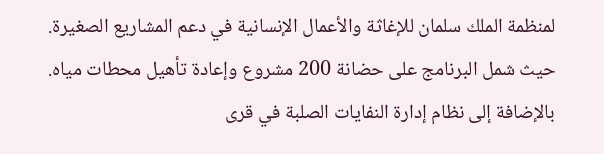لمنظمة الملك سلمان للإغاثة والأعمال الإنسانية في دعم المشاريع الصغيرة. حيث شمل البرنامج على حضانة 200 مشروع وإعادة تأهيل محطات مياه. بالإضافة إلى نظام إدارة النفايات الصلبة في قرى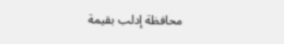محافظة إدلب بقيمة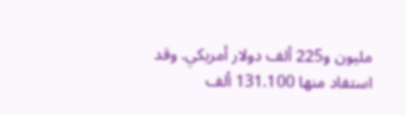مليون و225 ألف دولار أمريكي. وقد استفاد منها 131.100 ألف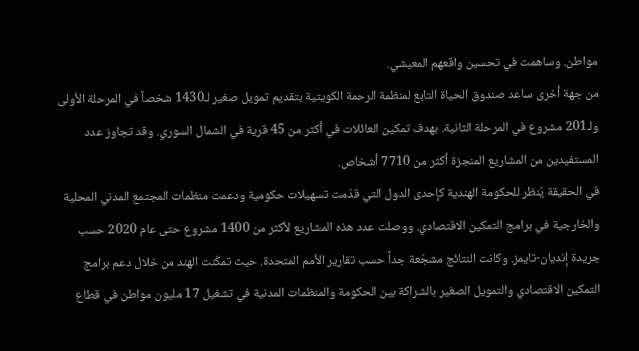مواطن. وساهمت في تحسين واقعهم المعيشي.
من جهة أخرى ساعد صندوق الحياة التابع لمنظمة الرحمة الكويتية بتقديم تمويل صغير لـ1430 شخصاً في المرحلة الأولى ولـ201 مشروع في المرحلة الثانية. بهدف تمكين العائلات في أكثر من 45 قرية في الشمال السوري. وقد تجاوز عدد المستفيدين من المشاريع المنجزة أكثر من 7710 أشخاص.
في الحقيقة يُنظر للحكومة الهندية كإحدى الدول التي قدّمت تسهيلات حكومية ودعمت منظمات المجتمع المدني المحلية والخارجية في برامج التمكين الاقتصادي. ووصلت عدد هذه المشاريع لأكثر من 1400 مشروع حتى عام 2020 حسب جريدة إنديان-تايمز. وكانت النتائج مشجّعة جداً حسب تقارير الأمم المتحدة. حيث تمكّنت الهند من خلال دعم برامج التمكين الاقتصادي والتمويل الصغير بالشراكة بين الحكومة والمنظمات المدنية في تشغيل 17 مليون مواطن في قطاع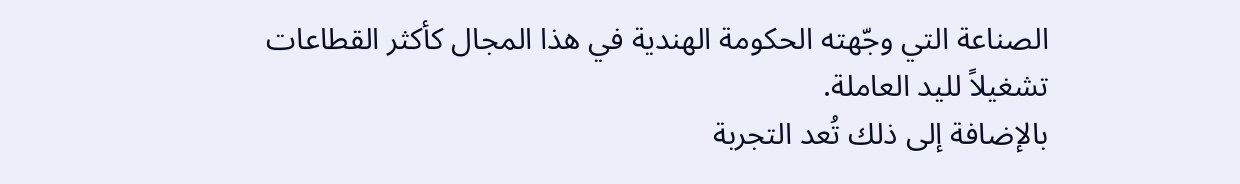الصناعة التي وجّهته الحكومة الهندية في هذا المجال كأكثر القطاعات تشغيلاً لليد العاملة.
بالإضافة إلى ذلك تُعد التجربة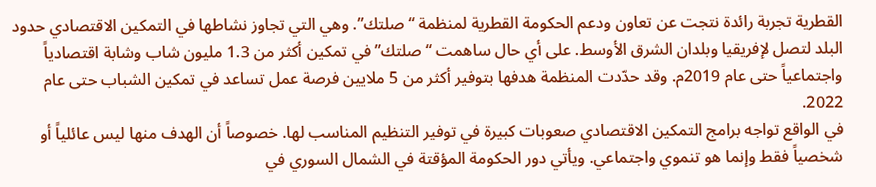القطرية تجربة رائدة نتجت عن تعاون ودعم الحكومة القطرية لمنظمة “صلتك”. وهي التي تجاوز نشاطها في التمكين الاقتصادي حدود البلد لتصل لإفريقيا وبلدان الشرق الأوسط. على أي حال ساهمت “صلتك” في تمكين أكثر من 1.3 مليون شاب وشابة اقتصادياً واجتماعياً حتى عام 2019م. وقد حدّدت المنظمة هدفها بتوفير أكثر من 5 ملايين فرصة عمل تساعد في تمكين الشباب حتى عام 2022.
في الواقع تواجه برامج التمكين الاقتصادي صعوبات كبيرة في توفير التنظيم المناسب لها. خصوصاً أن الهدف منها ليس عائلياً أو شخصياً فقط وإنما هو تنموي واجتماعي. ويأتي دور الحكومة المؤقتة في الشمال السوري في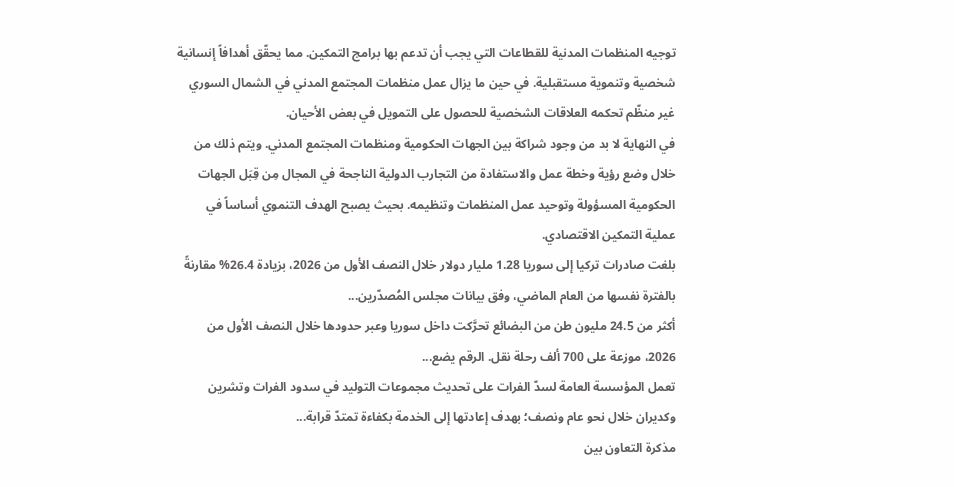توجيه المنظمات المدنية للقطاعات التي يجب أن تدعم بها برامج التمكين. مما يحقّق أهدافاً إنسانية شخصية وتنموية مستقبلية. في حين ما يزال عمل منظمات المجتمع المدني في الشمال السوري غير منظّم تحكمه العلاقات الشخصية للحصول على التمويل في بعض الأحيان.
في النهاية لا بد من وجود شراكة بين الجهات الحكومية ومنظمات المجتمع المدني. ويتم ذلك من خلال وضع رؤية وخطة عمل والاستفادة من التجارب الدولية الناجحة في المجال مِن قِبَل الجهات الحكومية المسؤولة وتوحيد عمل المنظمات وتنظيمه. بحيث يصبح الهدف التنموي أساساً في عملية التمكين الاقتصادي.
بلغت صادرات تركيا إلى سوريا 1.28 مليار دولار خلال النصف الأول من 2026، بزيادة 26.4% مقارنةً بالفترة نفسها من العام الماضي، وفق بيانات مجلس المُصدّرين...
أكثر من 24.5 مليون طن من البضائع تحرَّكت داخل سوريا وعبر حدودها خلال النصف الأول من 2026، موزعة على 700 ألف رحلة نقل. الرقم يضع...
تعمل المؤسسة العامة لسدّ الفرات على تحديث مجموعات التوليد في سدود الفرات وتشرين وكديران خلال نحو عام ونصف؛ بهدف إعادتها إلى الخدمة بكفاءة تمتدّ قرابة...
مذكرة التعاون بين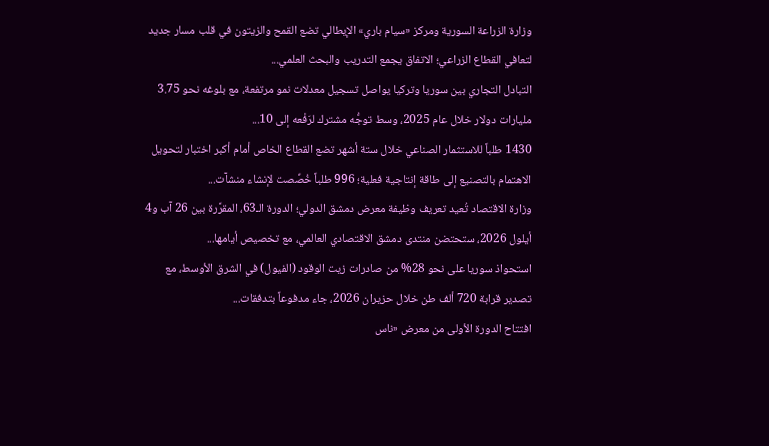وزارة الزراعة السورية ومركز «سيام باري» الإيطالي تضع القمح والزيتون في قلب مسار جديد لتعافي القطاع الزراعي؛ الاتفاق يجمع التدريب والبحث العلمي...
التبادل التجاري بين سوريا وتركيا يواصل تسجيل معدلات نمو مرتفعة، مع بلوغه نحو 3.75 مليارات دولار خلال عام 2025، وسط توجُّه مشترك لرَفْعه إلى 10...
1430 طلباً للاستثمار الصناعي خلال ستة أشهر تضع القطاع الخاص أمام أكبر اختبار لتحويل الاهتمام بالتصنيع إلى طاقة إنتاجية فعلية؛ 996 طلباً خُصِّصت لإنشاء منشآت...
وزارة الاقتصاد تُعيد تعريف وظيفة معرض دمشق الدولي؛ الدورة الـ63، المقرَّرة بين 26 آب و4 أيلول 2026، ستحتضن منتدى دمشق الاقتصادي العالمي، مع تخصيص أيامها...
استحواذ سوريا على نحو 28% من صادرات زيت الوقود (الفيول) في الشرق الأوسط، مع تصدير قرابة 720 ألف طن خلال حزيران 2026، جاء مدفوعاً بتدفقات...
افتتاح الدورة الأولى من معرض «ناس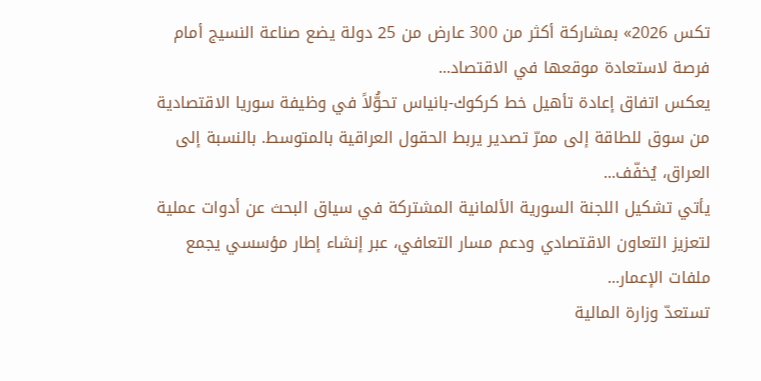تكس 2026» بمشاركة أكثر من 300 عارض من 25 دولة يضع صناعة النسيج أمام فرصة لاستعادة موقعها في الاقتصاد...
يعكس اتفاق إعادة تأهيل خط كركوك-بانياس تحوُّلاً في وظيفة سوريا الاقتصادية من سوق للطاقة إلى ممرّ تصدير يربط الحقول العراقية بالمتوسط. بالنسبة إلى العراق، يُخفّف...
يأتي تشكيل اللجنة السورية الألمانية المشتركة في سياق البحث عن أدوات عملية لتعزيز التعاون الاقتصادي ودعم مسار التعافي، عبر إنشاء إطار مؤسسي يجمع ملفات الإعمار...
تستعدّ وزارة المالية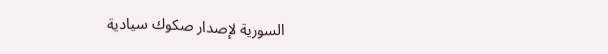السورية لإصدار صكوك سيادية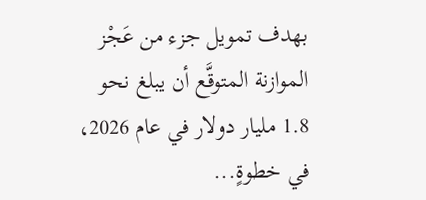بهدف تمويل جزء من عَجْز الموازنة المتوقَّع أن يبلغ نحو 1.8 مليار دولار في عام 2026، في خطوةٍ...